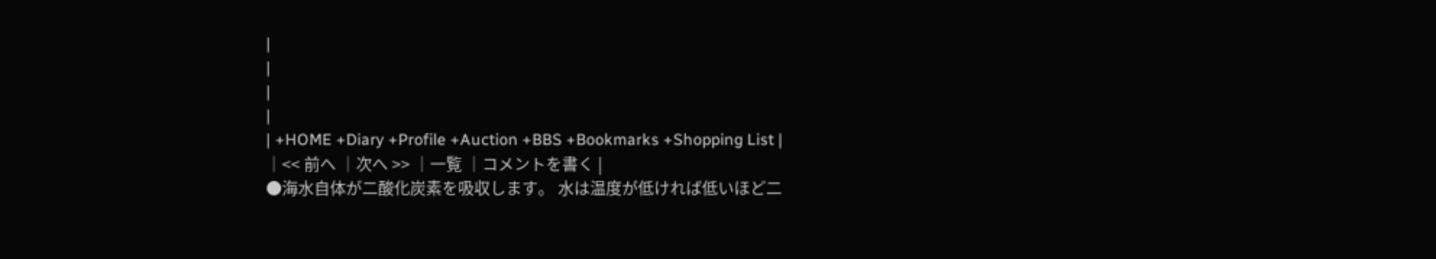|
|
|
|
| +HOME +Diary +Profile +Auction +BBS +Bookmarks +Shopping List |
│<< 前へ │次へ >> │一覧 │コメントを書く |
●海水自体が二酸化炭素を吸収します。 水は温度が低ければ低いほど二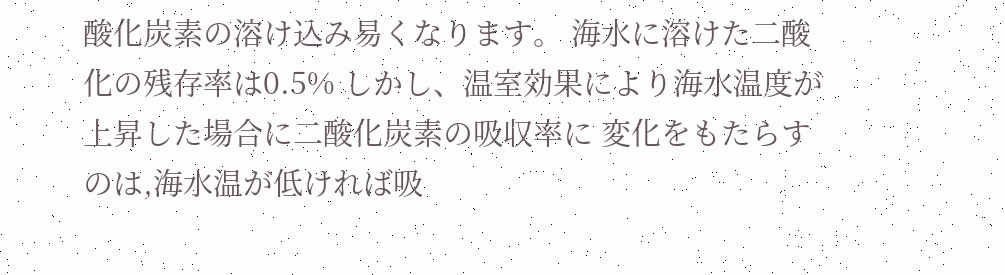酸化炭素の溶け込み易くなります。 海水に溶けた二酸化の残存率は0.5% しかし、温室効果により海水温度が上昇した場合に二酸化炭素の吸収率に 変化をもたらすのは,海水温が低ければ吸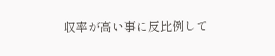収率が高い事に反比例して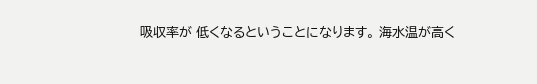吸収率が 低くなるということになります。 海水温が高く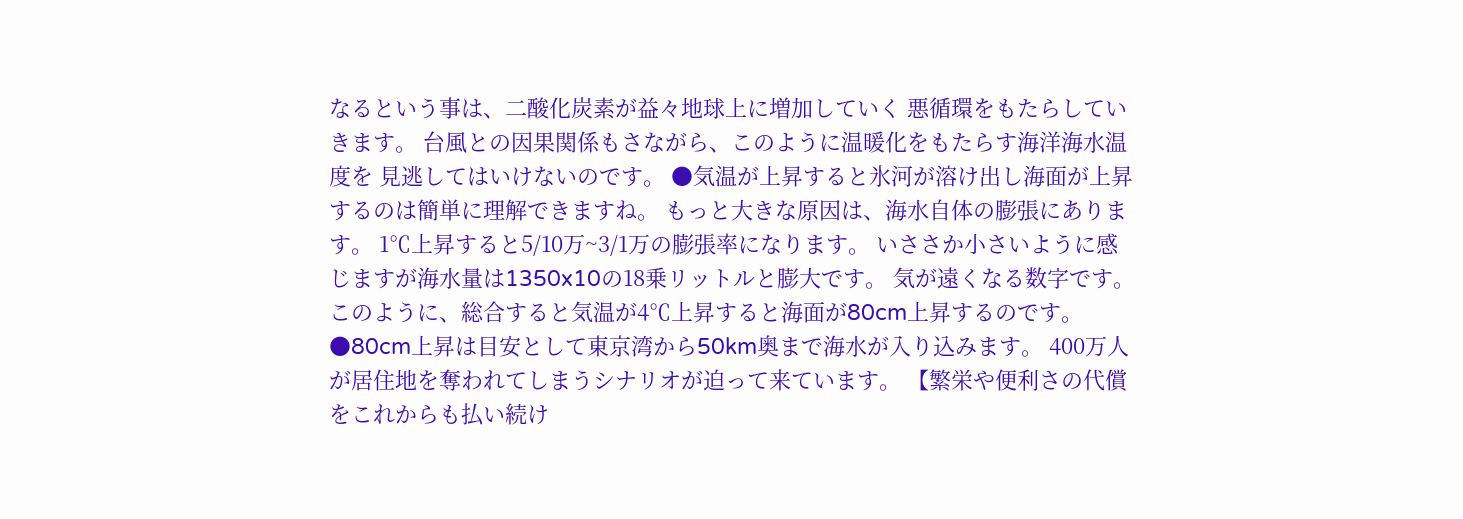なるという事は、二酸化炭素が益々地球上に増加していく 悪循環をもたらしていきます。 台風との因果関係もさながら、このように温暖化をもたらす海洋海水温度を 見逃してはいけないのです。 ●気温が上昇すると氷河が溶け出し海面が上昇するのは簡単に理解できますね。 もっと大きな原因は、海水自体の膨張にあります。 1℃上昇すると5/10万~3/1万の膨張率になります。 いささか小さいように感じますが海水量は1350x10の18乗リットルと膨大です。 気が遠くなる数字です。 このように、総合すると気温が4℃上昇すると海面が80cm上昇するのです。 ●80cm上昇は目安として東京湾から50km奥まで海水が入り込みます。 400万人が居住地を奪われてしまうシナリオが迫って来ています。 【繁栄や便利さの代償をこれからも払い続け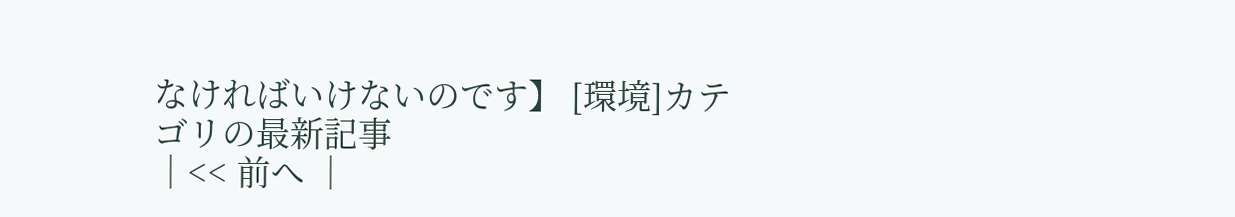なければいけないのです】 [環境]カテゴリの最新記事
│<< 前へ │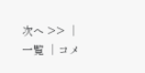次へ >> │一覧 │コメ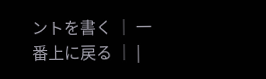ントを書く │ 一番上に戻る │ |